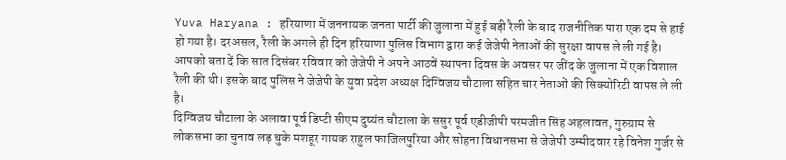Yuva Haryana : हरियाणा में जननायक जनता पार्टी की जुलाना में हुई बड़ी रैली के बाद राजनीतिक पारा एक दम से हाई हो गया है। दरअसल, रैली के अगले ही दिन हरियाणा पुलिस विभाग द्वारा कई जेजेपी नेताओं की सुरक्षा वापस ले ली गई है।
आपको बता दें कि सात दिसंबर रविवार को जेजेपी ने अपने आठवें स्थापना दिवस के अवसर पर जींद के जुलाना में एक विशाल रैली की थी। इसके बाद पुलिस ने जेजेपी के युवा प्रदेश अध्यक्ष दिग्विजय चौटाला सहित चार नेताओं की सिक्योरिटी वापस ले ली है।
दिग्विजय चौटाला के अलावा पूर्व डिप्टी सीएम दुष्यंत चौटाला के ससुर पूर्व एडीजीपी परमजीत सिंह अहलावत, गुरुग्राम से लोकसभा का चुनाव लड़ चुके मशहूर गायक राहुल फाजिलपुरिया और सोहना विधानसभा से जेजेपी उम्मीदवार रहे विनेश गुर्जर से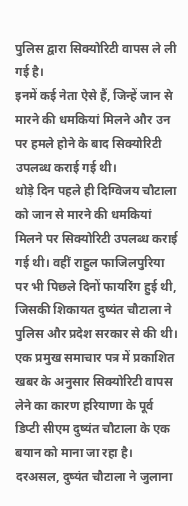पुलिस द्वारा सिक्योरिटी वापस ले ली गई है।
इनमें कई नेता ऐसे हैं, जिन्हें जान से मारने की धमकियां मिलने और उन पर हमले होने के बाद सिक्योरिटी उपलब्ध कराई गई थी।
थोड़े दिन पहले ही दिग्विजय चौटाला को जान से मारने की धमकियां मिलने पर सिक्योरिटी उपलब्ध कराई गई थी। वहीं राहुल फाजिलपुरिया पर भी पिछले दिनों फायरिंग हुई थी, जिसकी शिकायत दुष्यंत चौटाला ने पुलिस और प्रदेश सरकार से की थी।
एक प्रमुख समाचार पत्र में प्रकाशित खबर के अनुसार सिक्योरिटी वापस लेने का कारण हरियाणा के पूर्व डिप्टी सीएम दुष्यंत चौटाला के एक बयान को माना जा रहा है। दरअसल, दुष्यंत चौटाला ने जुलाना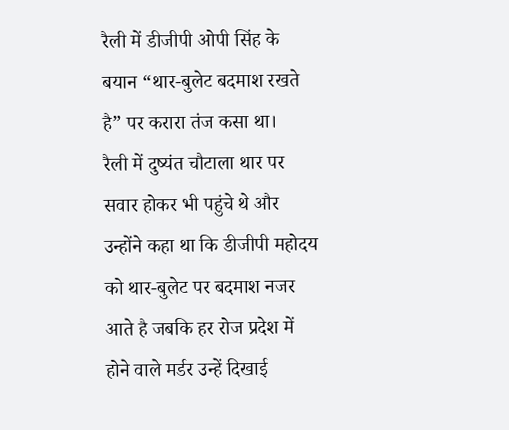रैली में डीजीपी ओपी सिंह के बयान “थार-बुलेट बदमाश रखते है” पर करारा तंज कसा था।
रैली में दुष्यंत चौटाला थार पर सवार होकर भी पहुंचे थे और उन्होंने कहा था कि डीजीपी महोदय को थार-बुलेट पर बदमाश नजर आते है जबकि हर रोज प्रदेश में होने वाले मर्डर उन्हें दिखाई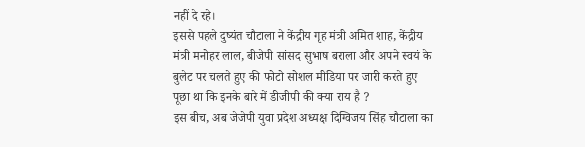नहीं दे रहे।
इससे पहले दुष्यंत चौटाला ने केंद्रीय गृह मंत्री अमित शाह, केंद्रीय मंत्री मनोहर लाल, बीजेपी सांसद सुभाष बराला और अपने स्वयं के बुलेट पर चलते हुए की फोटो सोशल मीडिया पर जारी करते हुए पूछा था कि इनके बारे में डीजीपी की क्या राय है ?
इस बीच, अब जेजेपी युवा प्रदेश अध्यक्ष दिग्विजय सिंह चौटाला का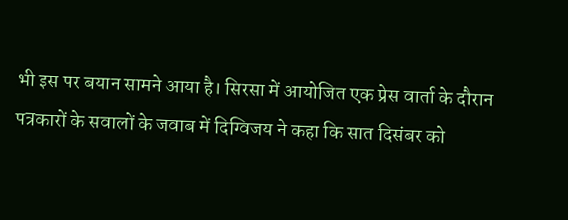भी इस पर बयान सामने आया है। सिरसा में आयोजित एक प्रेस वार्ता के दौरान पत्रकारों के सवालों के जवाब में दिग्विजय ने कहा कि सात दिसंबर को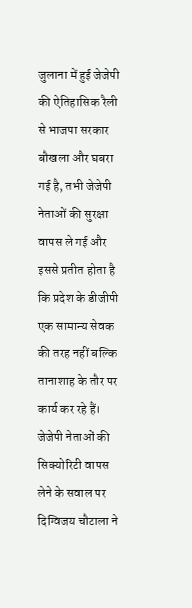जुलाना में हुई जेजेपी की ऐतिहासिक रैली से भाजपा सरकार बौखला और घबरा गई है, तभी जेजेपी नेताओं की सुरक्षा वापस ले गई और इससे प्रतीत होता है कि प्रदेश के डीजीपी एक सामान्य सेवक की तरह नहीं बल्कि तानाशाह के तौर पर कार्य कर रहे हैं।
जेजेपी नेताओं की सिक्योरिटी वापस लेने के सवाल पर दिग्विजय चौटाला ने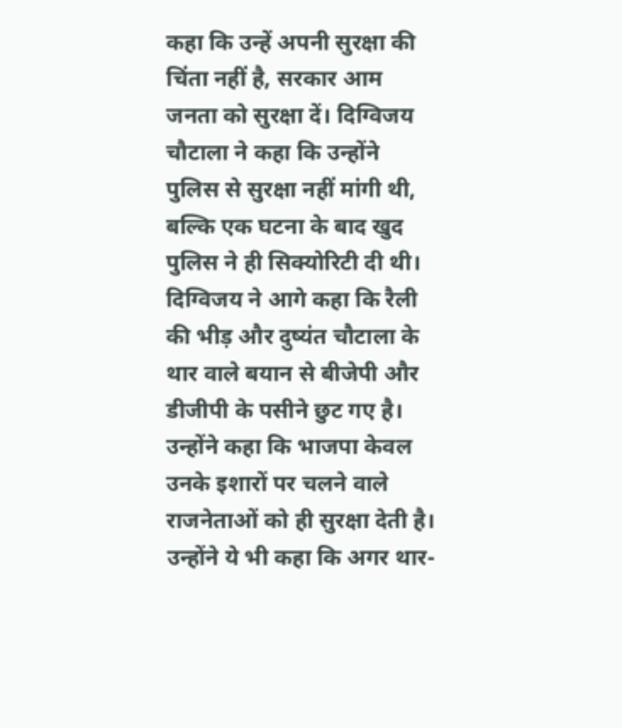कहा कि उन्हें अपनी सुरक्षा की चिंता नहीं है, सरकार आम जनता को सुरक्षा दें। दिग्विजय चौटाला ने कहा कि उन्होंने पुलिस से सुरक्षा नहीं मांगी थी, बल्कि एक घटना के बाद खुद पुलिस ने ही सिक्योरिटी दी थी।
दिग्विजय ने आगे कहा कि रैली की भीड़ और दुष्यंत चौटाला के थार वाले बयान से बीजेपी और डीजीपी के पसीने छुट गए है। उन्होंने कहा कि भाजपा केवल उनके इशारों पर चलने वाले राजनेताओं को ही सुरक्षा देती है। उन्होंने ये भी कहा कि अगर थार-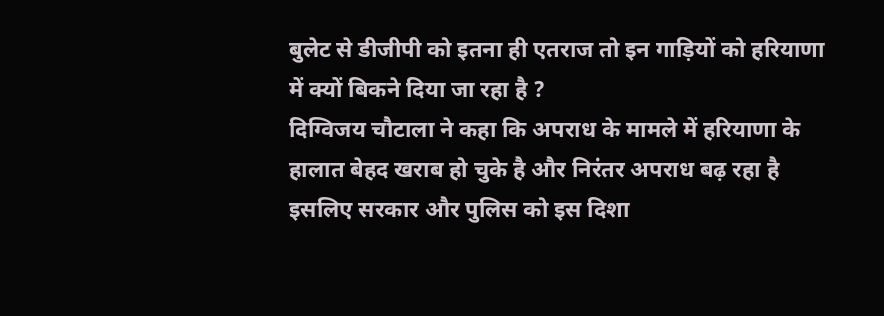बुलेट से डीजीपी को इतना ही एतराज तो इन गाड़ियों को हरियाणा में क्यों बिकने दिया जा रहा है ?
दिग्विजय चौटाला ने कहा कि अपराध के मामले में हरियाणा के हालात बेहद खराब हो चुके है और निरंतर अपराध बढ़ रहा है इसलिए सरकार और पुलिस को इस दिशा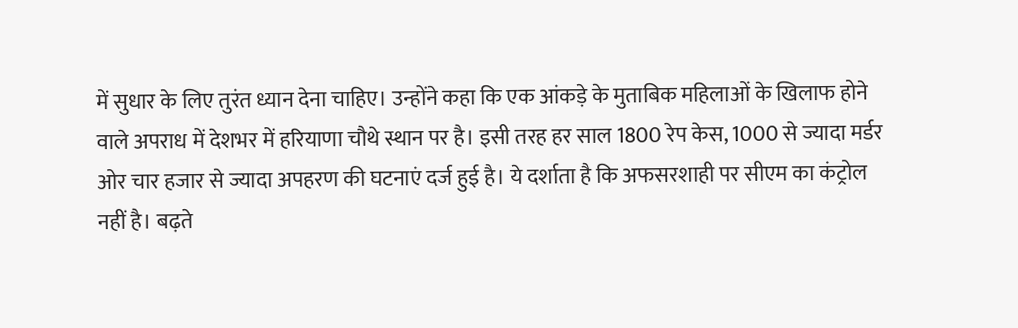में सुधार के लिए तुरंत ध्यान देना चाहिए। उन्होंने कहा कि एक आंकड़े के मुताबिक महिलाओं के खिलाफ होने वाले अपराध में देशभर में हरियाणा चौथे स्थान पर है। इसी तरह हर साल 1800 रेप केस, 1000 से ज्यादा मर्डर ओर चार हजार से ज्यादा अपहरण की घटनाएं दर्ज हुई है। ये दर्शाता है कि अफसरशाही पर सीएम का कंट्रोल नहीं है। बढ़ते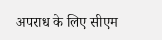अपराध के लिए सीएम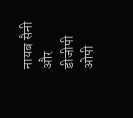नायब सैनी और डीजीपी ओपी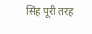सिंह पूरी तरह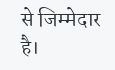से जिम्मेदार है।